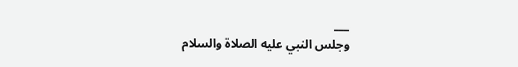___
وجلس النبي عليه الصلاة والسلام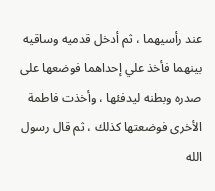عند رأسيهما ، ثم أدخل قدميه وساقيه بينهما فأخذ علي إحداهما فوضعها على صدره وبطنه ليدفئها ، وأخذت فاطمة الأخرى فوضعتها كذلك ، ثم قال رسول الله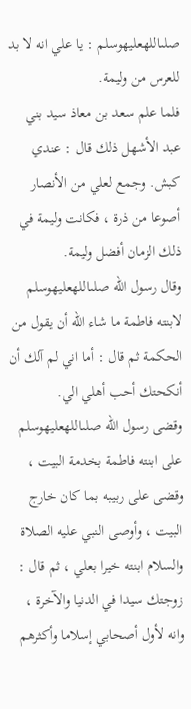صلىاللهعليهوسلم : يا علي انه لا بد للعرس من وليمة.
فلما علم سعد بن معاذ سيد بني عبد الأشهل ذلك قال : عندي كبش. وجمع لعلي من الأنصار أصوعا من ذرة ، فكانت وليمة في ذلك الزمان أفضل وليمة.
وقال رسول الله صلىاللهعليهوسلم لابنته فاطمة ما شاء الله أن يقول من الحكمة ثم قال : أما اني لم آلك أن أنكحتك أحب أهلي الي.
وقضى رسول الله صلىاللهعليهوسلم على ابنته فاطمة بخدمة البيت ، وقضى على ربيبه بما كان خارج البيت ، وأوصى النبي عليه الصلاة والسلام ابنته خيرا بعلي ، ثم قال : زوجتك سيدا في الدنيا والآخرة ، وانه لأول أصحابي إسلاما وأكثرهم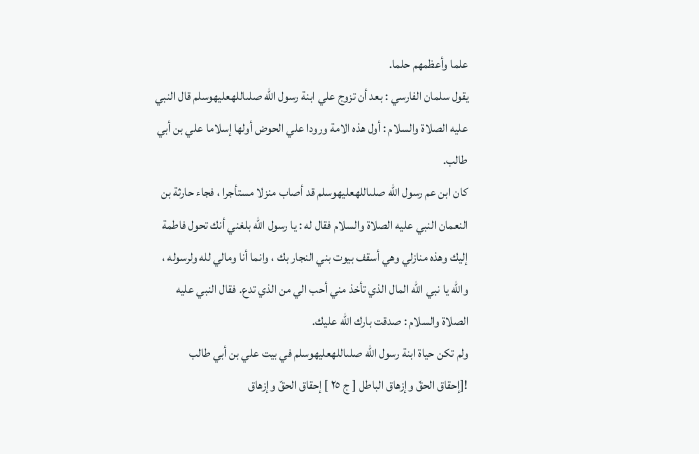علما وأعظمهم حلما.
يقول سلمان الفارسي : بعد أن تزوج علي ابنة رسول الله صلىاللهعليهوسلم قال النبي عليه الصلاة والسلام : أول هذه الامة ورودا علي الحوض أولها إسلاما علي بن أبي طالب.
كان ابن عم رسول الله صلىاللهعليهوسلم قد أصاب منزلا مستأجرا ، فجاء حارثة بن النعمان النبي عليه الصلاة والسلام فقال له : يا رسول الله بلغني أنك تحول فاطمة إليك وهذه منازلي وهي أسقف بيوت بني النجار بك ، وانما أنا ومالي لله ولرسوله ، والله يا نبي الله المال الذي تأخذ مني أحب الي من الذي تدع. فقال النبي عليه الصلاة والسلام : صدقت بارك الله عليك.
ولم تكن حياة ابنة رسول الله صلىاللهعليهوسلم في بيت علي بن أبي طالب
![إحقاق الحقّ وإزهاق الباطل [ ج ٢٥ ] إحقاق الحقّ وإزهاق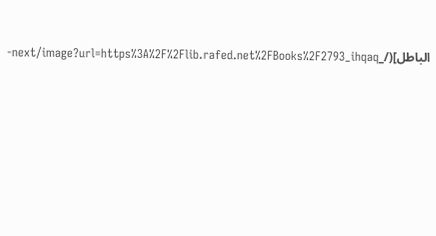الباطل](/_next/image?url=https%3A%2F%2Flib.rafed.net%2FBooks%2F2793_ihqaq-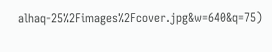alhaq-25%2Fimages%2Fcover.jpg&w=640&q=75)